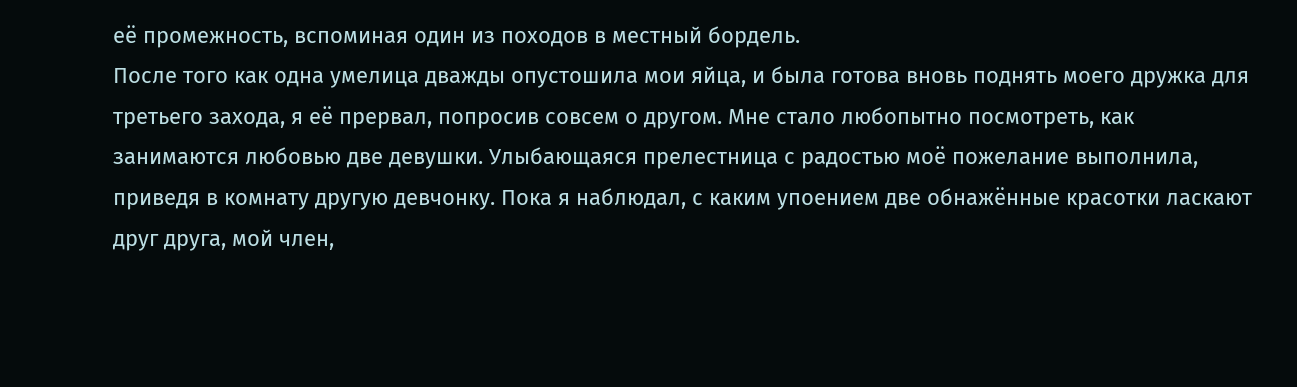её промежность, вспоминая один из походов в местный бордель.
После того как одна умелица дважды опустошила мои яйца, и была готова вновь поднять моего дружка для третьего захода, я её прервал, попросив совсем о другом. Мне стало любопытно посмотреть, как занимаются любовью две девушки. Улыбающаяся прелестница с радостью моё пожелание выполнила, приведя в комнату другую девчонку. Пока я наблюдал, с каким упоением две обнажённые красотки ласкают друг друга, мой член,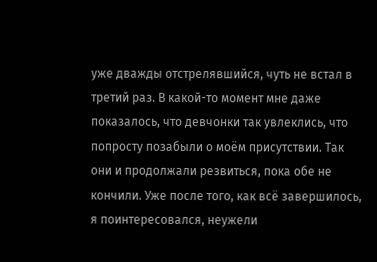уже дважды отстрелявшийся, чуть не встал в третий раз. В какой-то момент мне даже показалось, что девчонки так увлеклись, что попросту позабыли о моём присутствии. Так они и продолжали резвиться, пока обе не кончили. Уже после того, как всё завершилось, я поинтересовался, неужели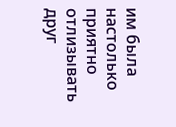им была настолько приятно отлизывать друг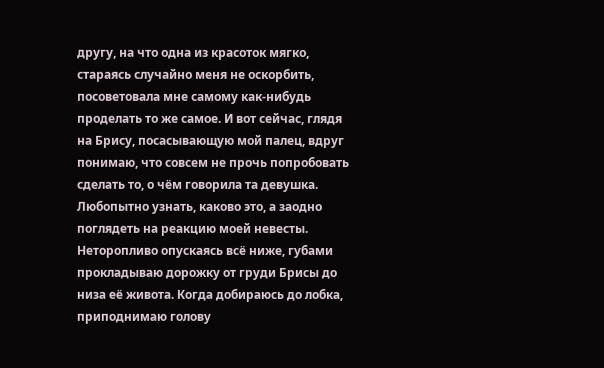другу, на что одна из красоток мягко, стараясь случайно меня не оскорбить, посоветовала мне самому как-нибудь проделать то же самое. И вот сейчас, глядя на Брису, посасывающую мой палец, вдруг понимаю, что совсем не прочь попробовать сделать то, о чём говорила та девушка. Любопытно узнать, каково это, а заодно поглядеть на реакцию моей невесты.
Неторопливо опускаясь всё ниже, губами прокладываю дорожку от груди Брисы до низа её живота. Когда добираюсь до лобка, приподнимаю голову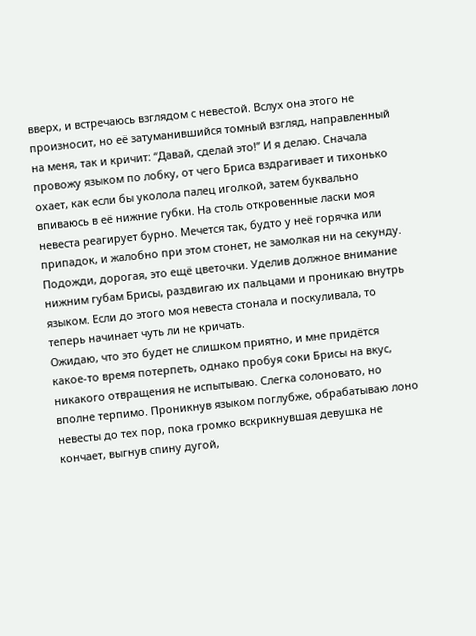вверх, и встречаюсь взглядом с невестой. Вслух она этого не произносит, но её затуманившийся томный взгляд, направленный на меня, так и кричит: “Давай, сделай это!” И я делаю. Сначала провожу языком по лобку, от чего Бриса вздрагивает и тихонько охает, как если бы уколола палец иголкой, затем буквально впиваюсь в её нижние губки. На столь откровенные ласки моя невеста реагирует бурно. Мечется так, будто у неё горячка или припадок, и жалобно при этом стонет, не замолкая ни на секунду. Подожди, дорогая, это ещё цветочки. Уделив должное внимание нижним губам Брисы, раздвигаю их пальцами и проникаю внутрь языком. Если до этого моя невеста стонала и поскуливала, то теперь начинает чуть ли не кричать.
Ожидаю, что это будет не слишком приятно, и мне придётся какое-то время потерпеть, однако пробуя соки Брисы на вкус, никакого отвращения не испытываю. Слегка солоновато, но вполне терпимо. Проникнув языком поглубже, обрабатываю лоно невесты до тех пор, пока громко вскрикнувшая девушка не кончает, выгнув спину дугой,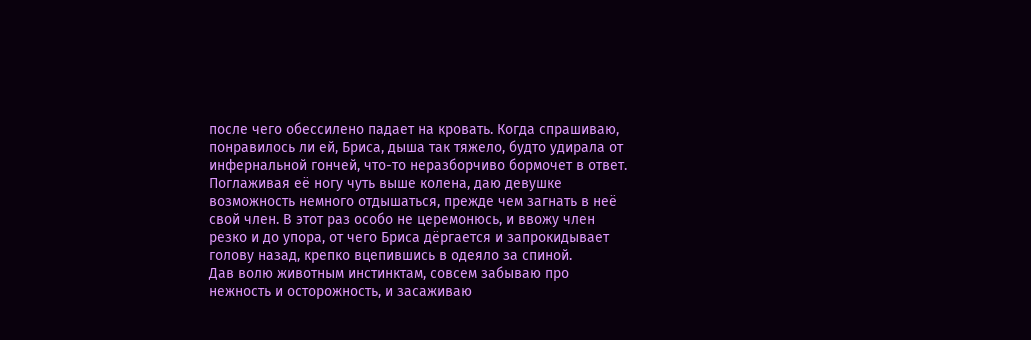после чего обессилено падает на кровать. Когда спрашиваю, понравилось ли ей, Бриса, дыша так тяжело, будто удирала от инфернальной гончей, что-то неразборчиво бормочет в ответ. Поглаживая её ногу чуть выше колена, даю девушке возможность немного отдышаться, прежде чем загнать в неё свой член. В этот раз особо не церемонюсь, и ввожу член резко и до упора, от чего Бриса дёргается и запрокидывает голову назад, крепко вцепившись в одеяло за спиной.
Дав волю животным инстинктам, совсем забываю про нежность и осторожность, и засаживаю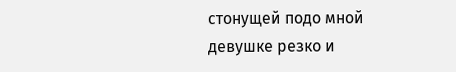стонущей подо мной девушке резко и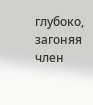глубоко, загоняя член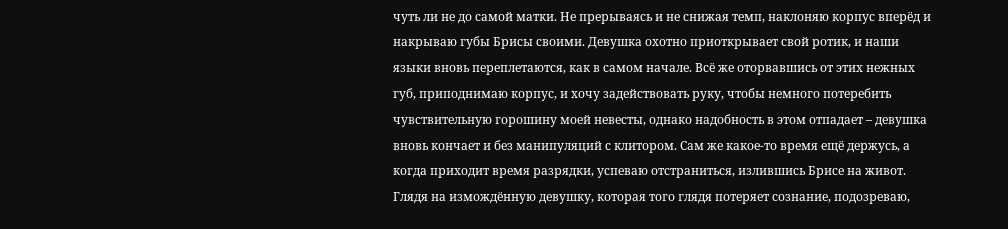чуть ли не до самой матки. Не прерываясь и не снижая темп, наклоняю корпус вперёд и накрываю губы Брисы своими. Девушка охотно приоткрывает свой ротик, и наши языки вновь переплетаются, как в самом начале. Всё же оторвавшись от этих нежных губ, приподнимаю корпус, и хочу задействовать руку, чтобы немного потеребить чувствительную горошину моей невесты, однако надобность в этом отпадает – девушка вновь кончает и без манипуляций с клитором. Сам же какое-то время ещё держусь, а когда приходит время разрядки, успеваю отстраниться, излившись Брисе на живот.
Глядя на измождённую девушку, которая того глядя потеряет сознание, подозреваю,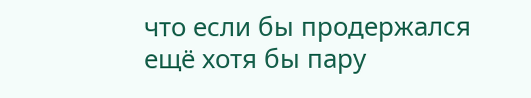что если бы продержался ещё хотя бы пару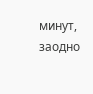минут, заодно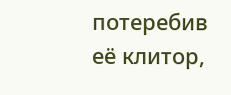потеребив её клитор,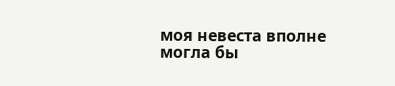моя невеста вполне могла бы